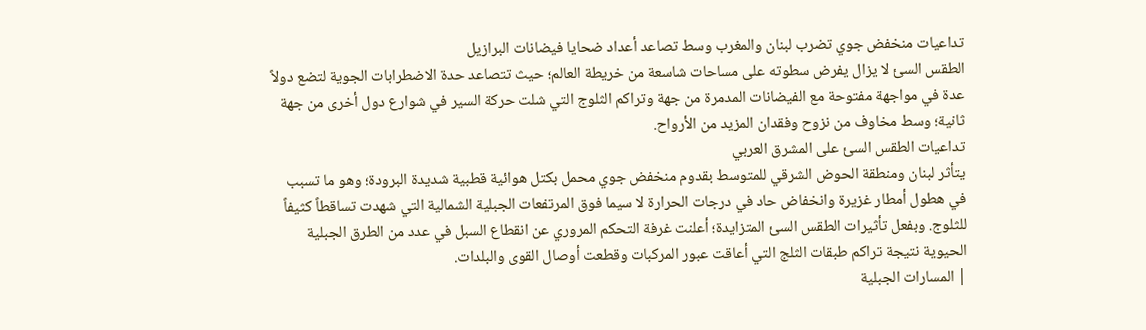تداعيات منخفض جوي تضرب لبنان والمغرب وسط تصاعد أعداد ضحايا فيضانات البرازيل
الطقس السئ لا يزال يفرض سطوته على مساحات شاسعة من خريطة العالم؛ حيث تتصاعد حدة الاضطرابات الجوية لتضع دولاً عدة في مواجهة مفتوحة مع الفيضانات المدمرة من جهة وتراكم الثلوج التي شلت حركة السير في شوارع دول أخرى من جهة ثانية؛ وسط مخاوف من نزوح وفقدان المزيد من الأرواح.
تداعيات الطقس السئ على المشرق العربي
يتأثر لبنان ومنطقة الحوض الشرقي للمتوسط بقدوم منخفض جوي محمل بكتل هوائية قطبية شديدة البرودة؛ وهو ما تسبب في هطول أمطار غزيرة وانخفاض حاد في درجات الحرارة لا سيما فوق المرتفعات الجبلية الشمالية التي شهدت تساقطاً كثيفاً للثلوج. وبفعل تأثيرات الطقس السئ المتزايدة؛ أعلنت غرفة التحكم المروري عن انقطاع السبل في عدد من الطرق الجبلية الحيوية نتيجة تراكم طبقات الثلج التي أعاقت عبور المركبات وقطعت أوصال القوى والبلدات.
| المسارات الجبلية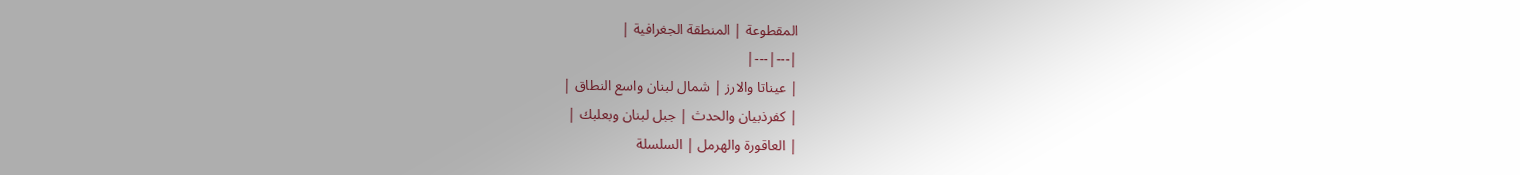المقطوعة | المنطقة الجغرافية |
|---|---|
| عيناتا والارز | شمال لبنان واسع النطاق |
| كفرذبيان والحدث | جبل لبنان وبعلبك |
| العاقورة والهرمل | السلسلة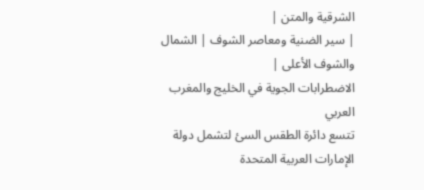الشرقية والمتن |
| سير الضنية ومعاصر الشوف | الشمال والشوف الأعلى |
الاضطرابات الجوية في الخليج والمغرب العربي
تتسع دائرة الطقس السئ لتشمل دولة الإمارات العربية المتحدة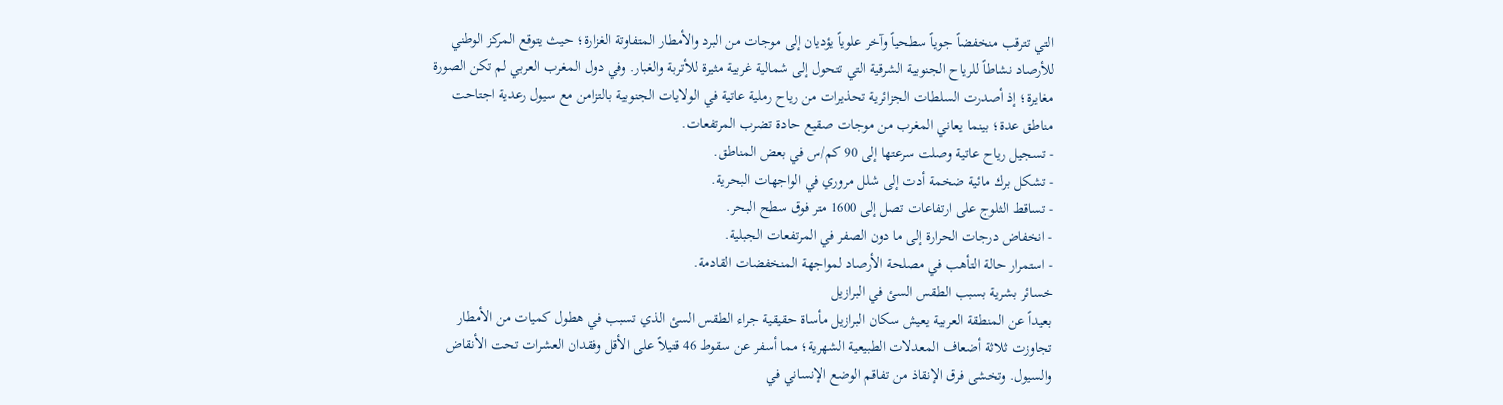التي تترقب منخفضاً جوياً سطحياً وآخر علوياً يؤديان إلى موجات من البرد والأمطار المتفاوتة الغزارة؛ حيث يتوقع المركز الوطني للأرصاد نشاطاً للرياح الجنوبية الشرقية التي تتحول إلى شمالية غربية مثيرة للأتربة والغبار. وفي دول المغرب العربي لم تكن الصورة مغايرة؛ إذ أصدرت السلطات الجزائرية تحذيرات من رياح رملية عاتية في الولايات الجنوبية بالتزامن مع سيول رعدية اجتاحت مناطق عدة؛ بينما يعاني المغرب من موجات صقيع حادة تضرب المرتفعات.
- تسجيل رياح عاتية وصلت سرعتها إلى 90 كم/س في بعض المناطق.
- تشكل برك مائية ضخمة أدت إلى شلل مروري في الواجهات البحرية.
- تساقط الثلوج على ارتفاعات تصل إلى 1600 متر فوق سطح البحر.
- انخفاض درجات الحرارة إلى ما دون الصفر في المرتفعات الجبلية.
- استمرار حالة التأهب في مصلحة الأرصاد لمواجهة المنخفضات القادمة.
خسائر بشرية بسبب الطقس السئ في البرازيل
بعيداً عن المنطقة العربية يعيش سكان البرازيل مأساة حقيقية جراء الطقس السئ الذي تسبب في هطول كميات من الأمطار تجاوزت ثلاثة أضعاف المعدلات الطبيعية الشهرية؛ مما أسفر عن سقوط 46 قتيلاً على الأقل وفقدان العشرات تحت الأنقاض والسيول. وتخشى فرق الإنقاذ من تفاقم الوضع الإنساني في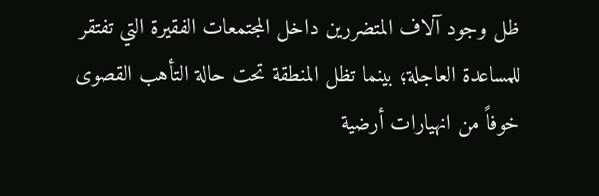ظل وجود آلاف المتضررين داخل المجتمعات الفقيرة التي تفتقر للمساعدة العاجلة؛ بينما تظل المنطقة تحت حالة التأهب القصوى خوفاً من انهيارات أرضية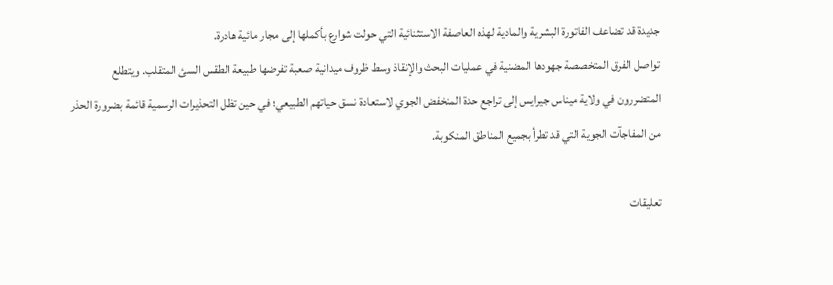جديدة قد تضاعف الفاتورة البشرية والمادية لهذه العاصفة الاستثنائية التي حولت شوارع بأكملها إلى مجار مائية هادرة.
تواصل الفرق المتخصصة جهودها المضنية في عمليات البحث والإنقاذ وسط ظروف ميدانية صعبة تفرضها طبيعة الطقس السئ المتقلب. ويتطلع المتضررون في ولاية ميناس جيرايس إلى تراجع حدة المنخفض الجوي لاستعادة نسق حياتهم الطبيعي؛ في حين تظل التحذيرات الرسمية قائمة بضرورة الحذر من المفاجآت الجوية التي قد تطرأ بجميع المناطق المنكوبة.

تعليقات